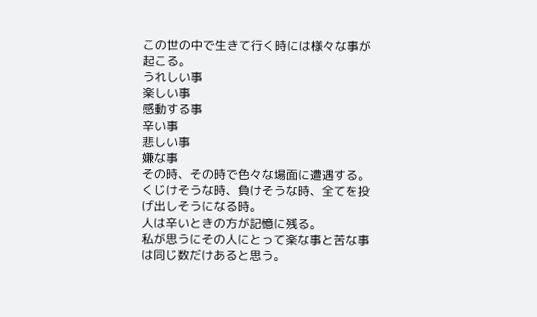この世の中で生きて行く時には様々な事が起こる。
うれしい事
楽しい事
感動する事
辛い事
悲しい事
嫌な事
その時、その時で色々な場面に遭遇する。
くじけそうな時、負けそうな時、全てを投げ出しそうになる時。
人は辛いときの方が記憶に残る。
私が思うにその人にとって楽な事と苦な事は同じ数だけあると思う。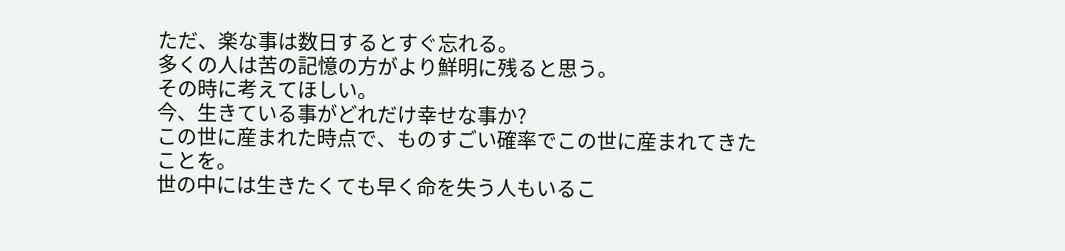ただ、楽な事は数日するとすぐ忘れる。
多くの人は苦の記憶の方がより鮮明に残ると思う。
その時に考えてほしい。
今、生きている事がどれだけ幸せな事か?
この世に産まれた時点で、ものすごい確率でこの世に産まれてきたことを。
世の中には生きたくても早く命を失う人もいるこ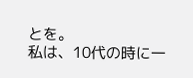とを。
私は、10代の時に一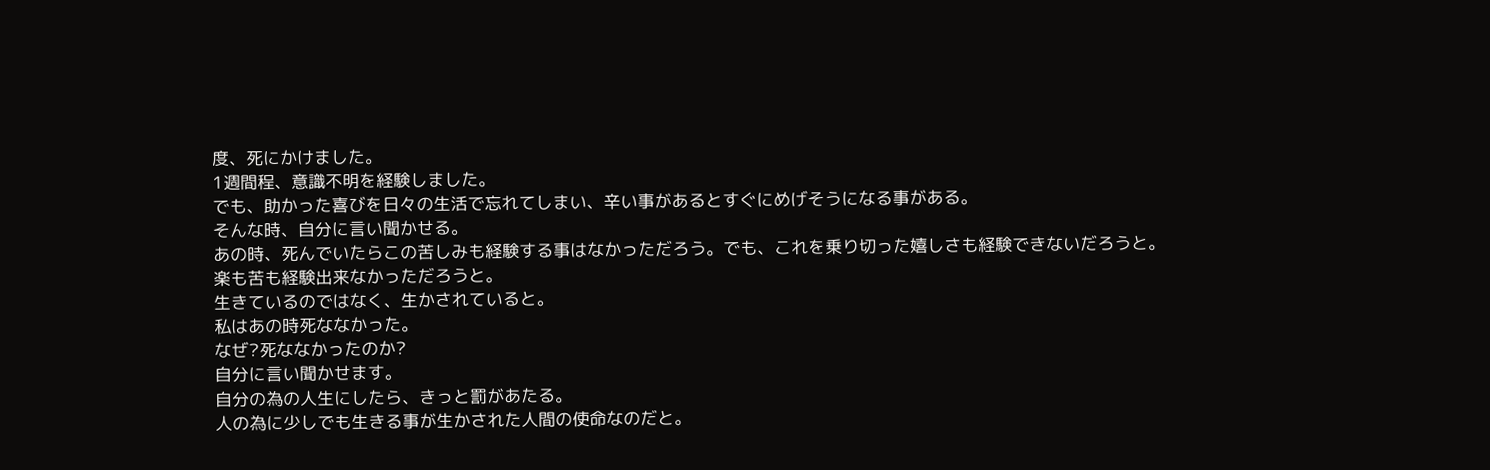度、死にかけました。
1週間程、意識不明を経験しました。
でも、助かった喜びを日々の生活で忘れてしまい、辛い事があるとすぐにめげそうになる事がある。
そんな時、自分に言い聞かせる。
あの時、死んでいたらこの苦しみも経験する事はなかっただろう。でも、これを乗り切った嬉しさも経験できないだろうと。
楽も苦も経験出来なかっただろうと。
生きているのではなく、生かされていると。
私はあの時死ななかった。
なぜ?死ななかったのか?
自分に言い聞かせます。
自分の為の人生にしたら、きっと罰があたる。
人の為に少しでも生きる事が生かされた人間の使命なのだと。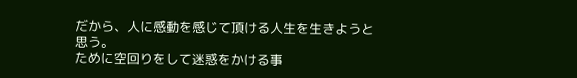だから、人に感動を感じて頂ける人生を生きようと思う。
ために空回りをして迷惑をかける事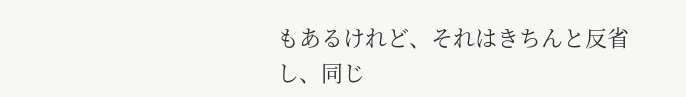もあるけれど、それはきちんと反省し、同じ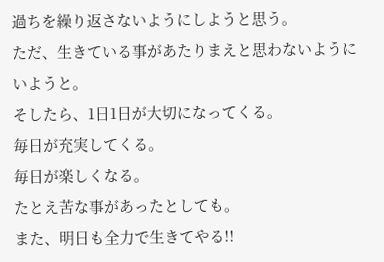過ちを繰り返さないようにしようと思う。
ただ、生きている事があたりまえと思わないようにいようと。
そしたら、1日1日が大切になってくる。
毎日が充実してくる。
毎日が楽しくなる。
たとえ苦な事があったとしても。
また、明日も全力で生きてやる!!